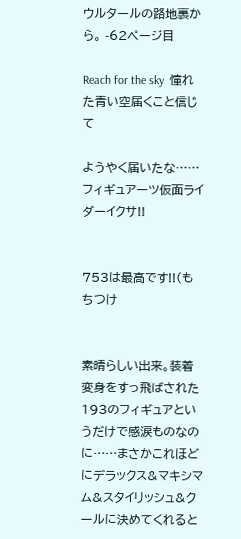ウルタールの路地裏から。 -62ページ目

Reach for the sky  憧れた青い空届くこと信じて

ようやく届いたな……フィギュアーツ仮面ライダーイクサ!!


753は最高です!!(もちつけ


素晴らしい出来。装着変身をすっ飛ばされた193のフィギュアというだけで感涙ものなのに……まさかこれほどにデラックス&マキシマム&スタイリッシュ&クールに決めてくれると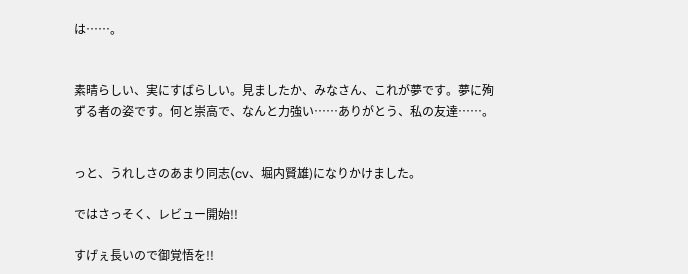は……。


素晴らしい、実にすばらしい。見ましたか、みなさん、これが夢です。夢に殉ずる者の姿です。何と崇高で、なんと力強い……ありがとう、私の友達……。


っと、うれしさのあまり同志(cv、堀内賢雄)になりかけました。

ではさっそく、レビュー開始!!

すげぇ長いので御覚悟を!!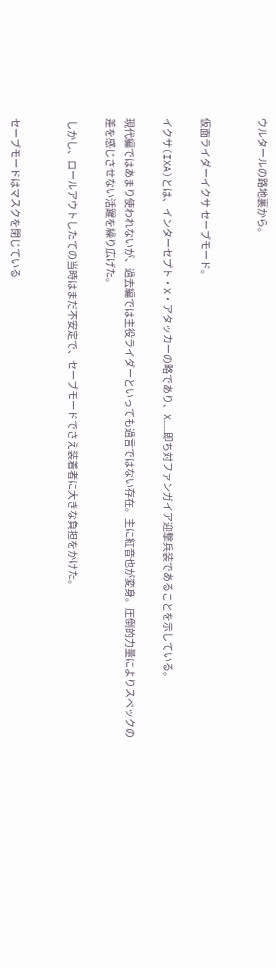ウルタールの路地裏から。


仮面ライダーイクサ セーブモード。

イクサ(IXA)とは、インターセプト・X・アタッカーの略であり、X……即ち対ファンガイア迎撃兵装であることを示している。

現代編ではあまり使われないが、過去編では主役ライダーといっても過言ではない存在。主に紅音也が変身。圧倒的力量によりスペックの差を感じさせない活躍を繰り広げた。

 しかし、ロールアウトしたての当時はまだ不安定で、セーブモードでさえ装着者に大きな負担をかけた。


セーブモードはマスクを閉じている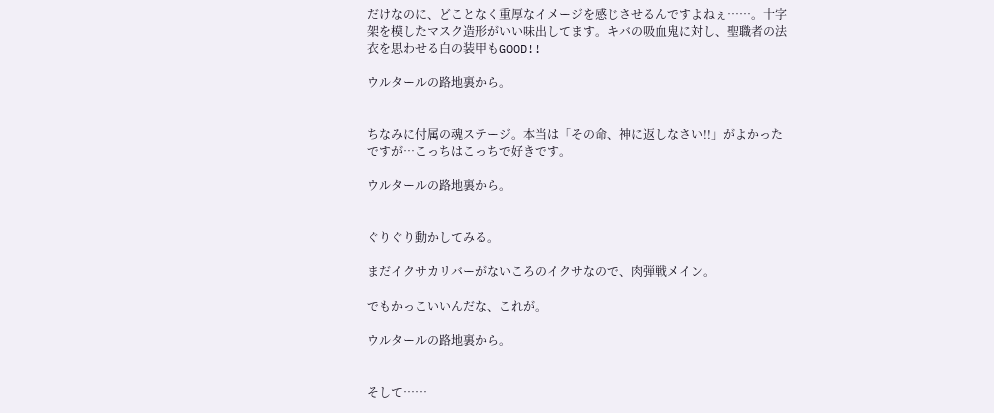だけなのに、どことなく重厚なイメージを感じさせるんですよねぇ……。十字架を模したマスク造形がいい味出してます。キバの吸血鬼に対し、聖職者の法衣を思わせる白の装甲もGOOD!!

ウルタールの路地裏から。


ちなみに付属の魂ステージ。本当は「その命、神に返しなさい!!」がよかったですが…こっちはこっちで好きです。

ウルタールの路地裏から。


ぐりぐり動かしてみる。

まだイクサカリバーがないころのイクサなので、肉弾戦メイン。

でもかっこいいんだな、これが。

ウルタールの路地裏から。


そして……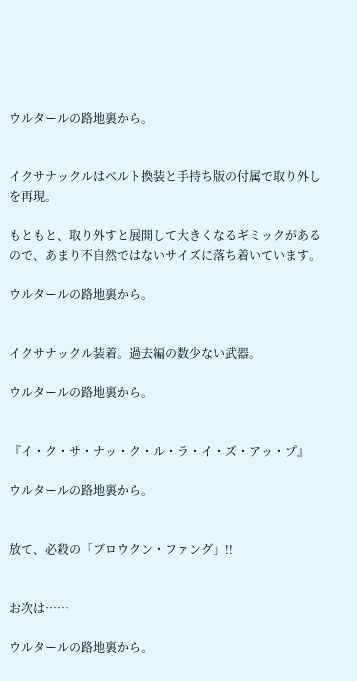ウルタールの路地裏から。


イクサナックルはベルト換装と手持ち版の付属で取り外しを再現。

もともと、取り外すと展開して大きくなるギミックがあるので、あまり不自然ではないサイズに落ち着いています。

ウルタールの路地裏から。


イクサナックル装着。過去編の数少ない武器。

ウルタールの路地裏から。


『イ・ク・サ・ナッ・ク・ル・ラ・イ・ズ・アッ・プ』

ウルタールの路地裏から。


放て、必殺の「ブロウクン・ファング」!!


お次は……

ウルタールの路地裏から。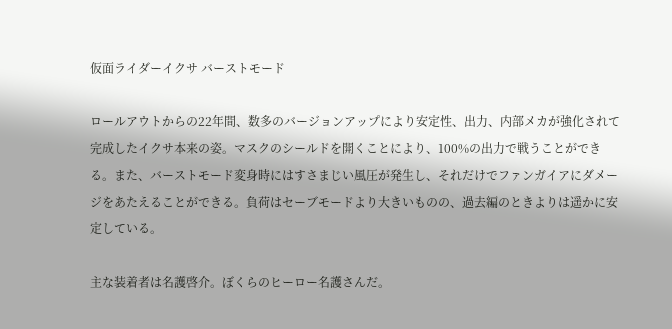仮面ライダーイクサ バーストモード

ロールアウトからの22年間、数多のバージョンアップにより安定性、出力、内部メカが強化されて完成したイクサ本来の姿。マスクのシールドを開くことにより、100%の出力で戦うことができる。また、バーストモード変身時にはすさまじい風圧が発生し、それだけでファンガイアにダメージをあたえることができる。負荷はセーブモードより大きいものの、過去編のときよりは遥かに安定している。

主な装着者は名護啓介。ぼくらのヒーロー名護さんだ。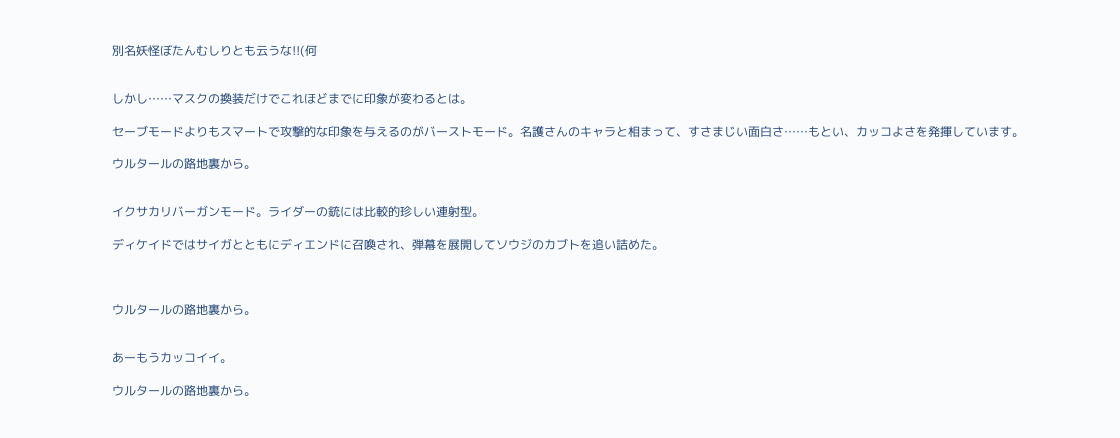別名妖怪ぼたんむしりとも云うな!!(何


しかし……マスクの換装だけでこれほどまでに印象が変わるとは。

セーブモードよりもスマートで攻撃的な印象を与えるのがバーストモード。名護さんのキャラと相まって、すさまじい面白さ……もとい、カッコよさを発揮しています。

ウルタールの路地裏から。


イクサカリバーガンモード。ライダーの銃には比較的珍しい連射型。

ディケイドではサイガとともにディエンドに召喚され、弾幕を展開してソウジのカブトを追い詰めた。



ウルタールの路地裏から。


あーもうカッコイイ。

ウルタールの路地裏から。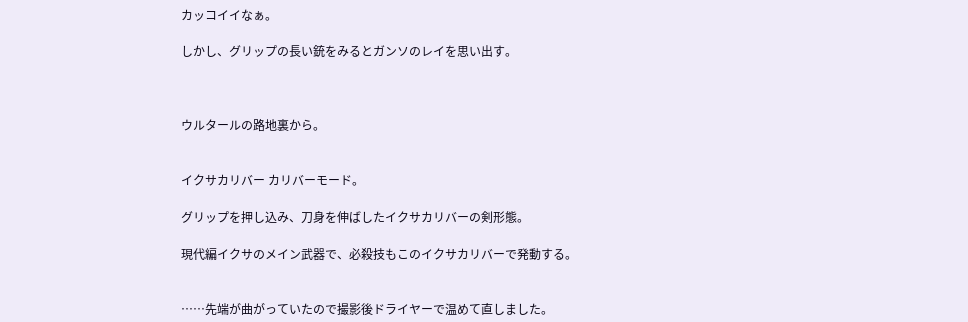カッコイイなぁ。

しかし、グリップの長い銃をみるとガンソのレイを思い出す。



ウルタールの路地裏から。


イクサカリバー カリバーモード。

グリップを押し込み、刀身を伸ばしたイクサカリバーの剣形態。

現代編イクサのメイン武器で、必殺技もこのイクサカリバーで発動する。


……先端が曲がっていたので撮影後ドライヤーで温めて直しました。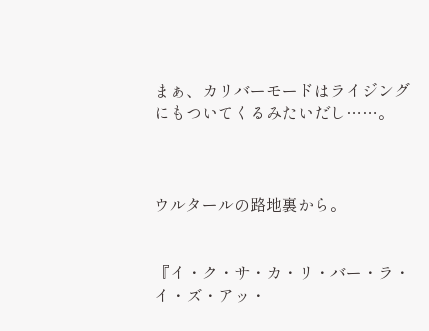まぁ、カリバーモードはライジングにもついてくるみたいだし……。



ウルタールの路地裏から。


『イ・ク・サ・カ・リ・バー・ラ・イ・ズ・アッ・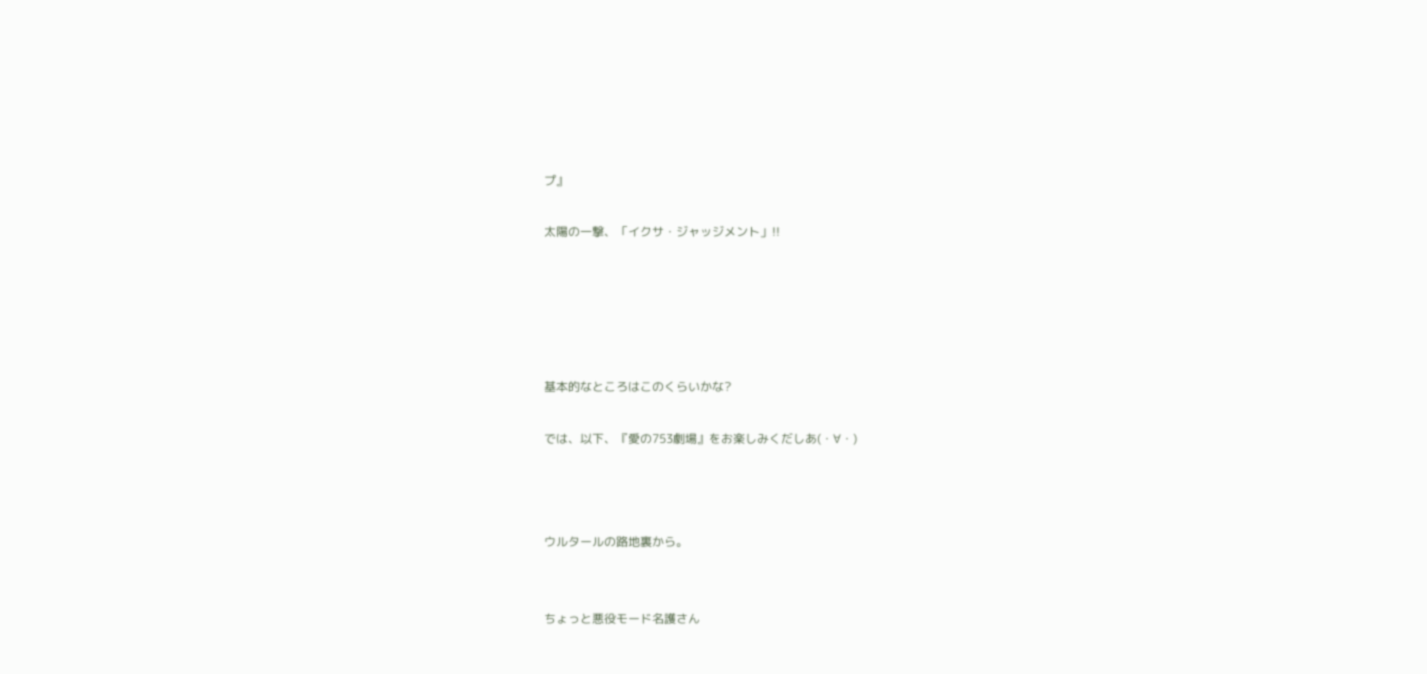プ』

太陽の一撃、「イクサ・ジャッジメント」!!





基本的なところはこのくらいかな?

では、以下、『愛の753劇場』をお楽しみくだしあ(・∀・)



ウルタールの路地裏から。


ちょっと悪役モード名護さん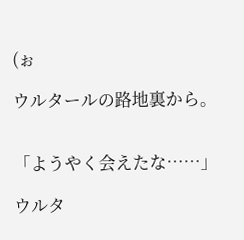(ぉ

ウルタールの路地裏から。


「ようやく会えたな……」

ウルタ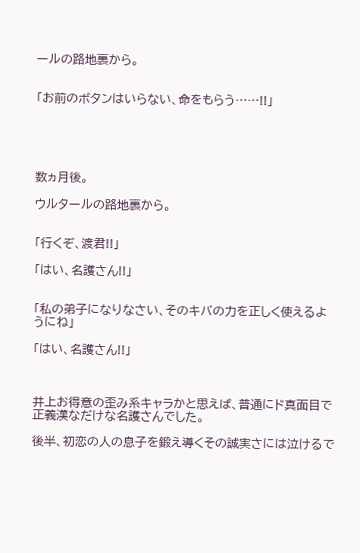ールの路地裏から。


「お前のボタンはいらない、命をもらう……!!」





数ヵ月後。

ウルタールの路地裏から。


「行くぞ、渡君!!」

「はい、名護さん!!」


「私の弟子になりなさい、そのキバの力を正しく使えるようにね」

「はい、名護さん!!」



井上お得意の歪み系キャラかと思えば、普通にド真面目で正義漢なだけな名護さんでした。

後半、初恋の人の息子を鍛え導くその誠実さには泣けるで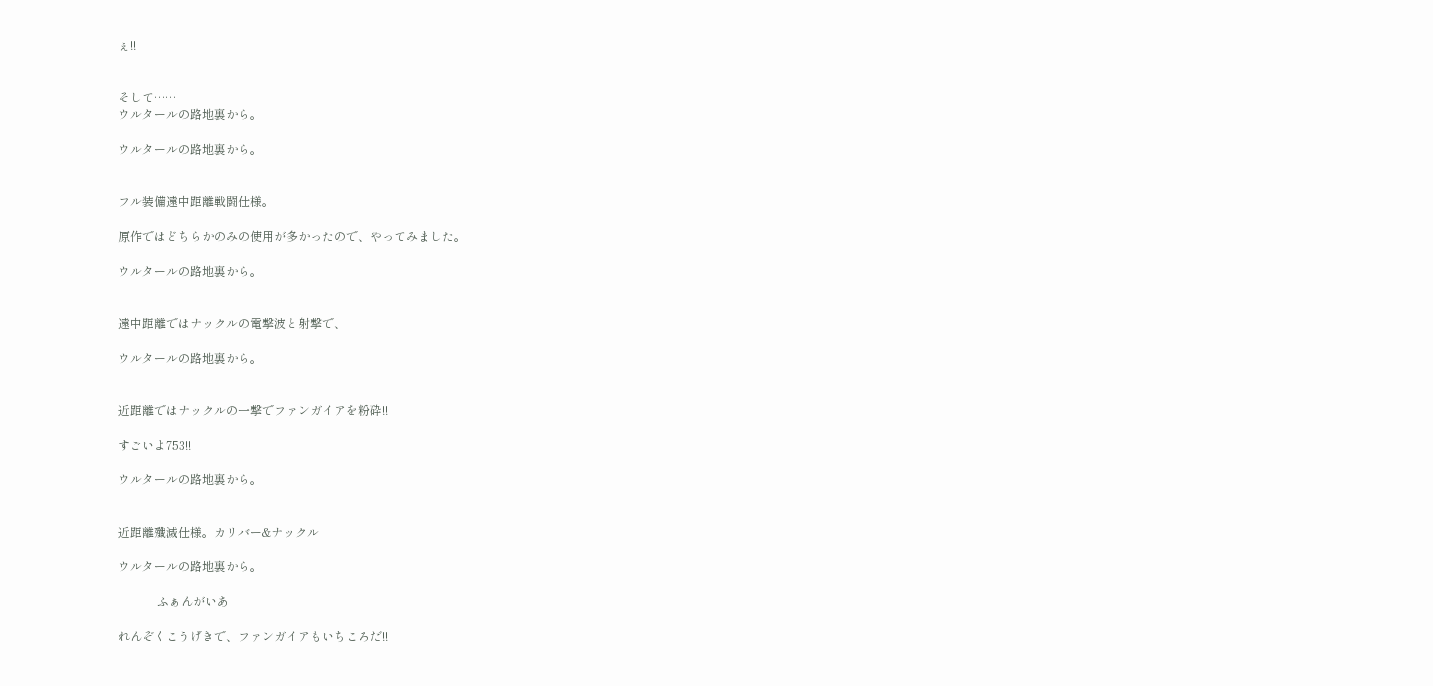ぇ!!


そして……
ウルタールの路地裏から。

ウルタールの路地裏から。


フル装備遠中距離戦闘仕様。

原作ではどちらかのみの使用が多かったので、やってみました。

ウルタールの路地裏から。


遠中距離ではナックルの電撃波と射撃で、

ウルタールの路地裏から。


近距離ではナックルの一撃でファンガイアを粉砕!!

すごいよ753!!

ウルタールの路地裏から。


近距離殲滅仕様。カリバー&ナックル

ウルタールの路地裏から。

             ふぁんがいあ

れんぞくこうげきで、ファンガイアもいちころだ!!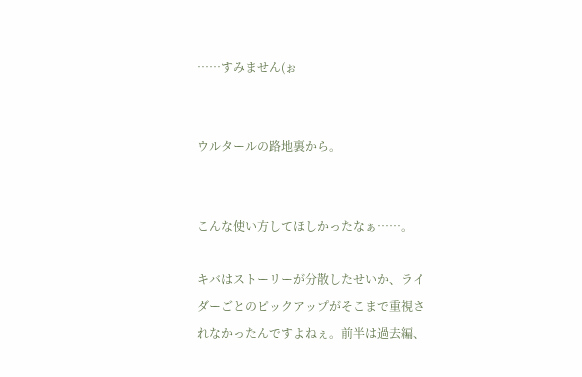……すみません(ぉ


ウルタールの路地裏から。


こんな使い方してほしかったなぁ……。

キバはストーリーが分散したせいか、ライダーごとのピックアップがそこまで重視されなかったんですよねぇ。前半は過去編、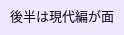後半は現代編が面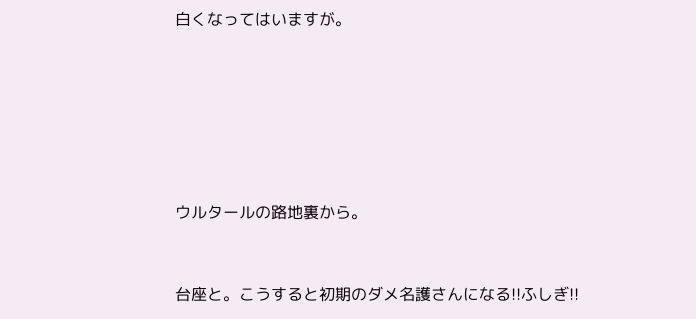白くなってはいますが。






ウルタールの路地裏から。


台座と。こうすると初期のダメ名護さんになる!!ふしぎ!!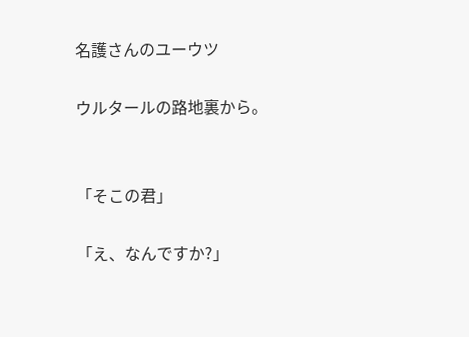名護さんのユーウツ

ウルタールの路地裏から。


「そこの君」

「え、なんですか?」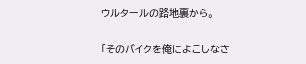ウルタールの路地裏から。


「そのバイクを俺によこしなさ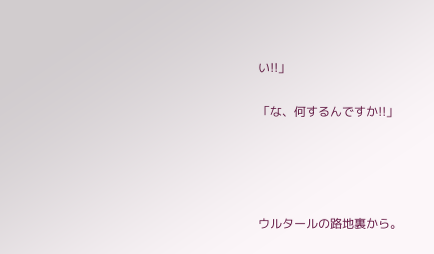い!!」

「な、何するんですか!!」




ウルタールの路地裏から。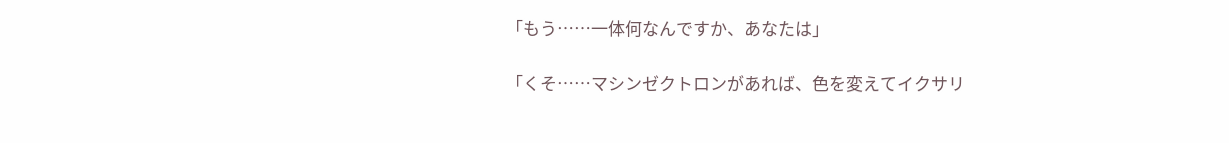「もう……一体何なんですか、あなたは」

「くそ……マシンゼクトロンがあれば、色を変えてイクサリ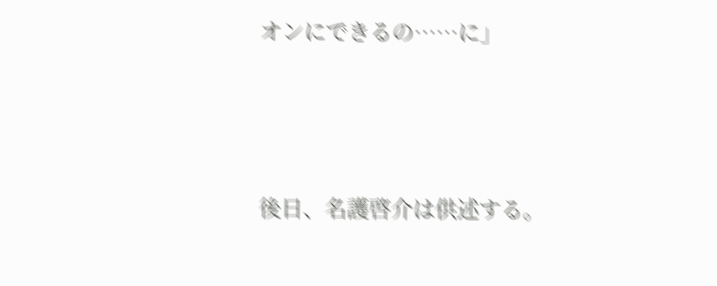オンにできるの……に」





後日、名護啓介は供述する。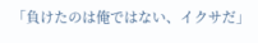「負けたのは俺ではない、イクサだ」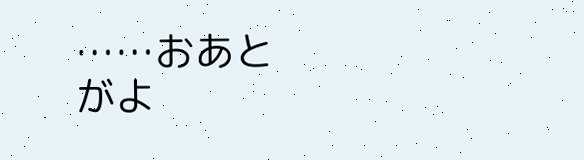……おあとがよ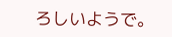ろしいようで。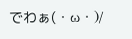でわぁ(・ω・)/